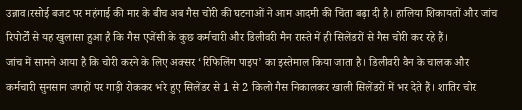उन्नाव।रसोई बजट पर महंगाई की मार के बीच अब गैस चोरी की घटनाओं ने आम आदमी की चिंता बढ़ा दी है। हालिया शिकायतों और जांच रिपोर्टों से यह खुलासा हुआ है कि गैस एजेंसी के कुछ कर्मचारी और डिलीवरी मैन रास्ते में ही सिलेंडरों से गैस चोरी कर रहे हैं।
जांच में सामने आया है कि चोरी करने के लिए अक्सर ‘रिफिलिंग पाइप’ का इस्तेमाल किया जाता है। डिलीवरी वैन के चालक और कर्मचारी सुनसान जगहों पर गाड़ी रोककर भरे हुए सिलेंडर से 1 से 2 किलो गैस निकालकर खाली सिलेंडरों में भर देते हैं। शातिर चोर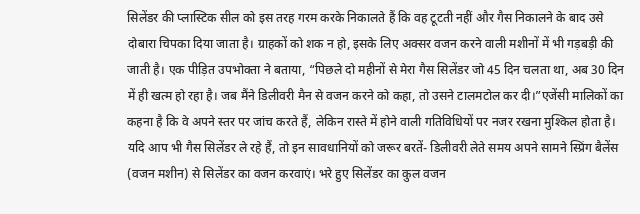सिलेंडर की प्लास्टिक सील को इस तरह गरम करके निकालते हैं कि वह टूटती नहीं और गैस निकालने के बाद उसे दोबारा चिपका दिया जाता है। ग्राहकों को शक न हो, इसके लिए अक्सर वजन करने वाली मशीनों में भी गड़बड़ी की जाती है। एक पीड़ित उपभोक्ता ने बताया, “पिछले दो महीनों से मेरा गैस सिलेंडर जो 45 दिन चलता था, अब 30 दिन में ही खत्म हो रहा है। जब मैंने डिलीवरी मैन से वजन करने को कहा, तो उसने टालमटोल कर दी।”एजेंसी मालिकों का कहना है कि वे अपने स्तर पर जांच करते हैं, लेकिन रास्ते में होने वाली गतिविधियों पर नजर रखना मुश्किल होता है। यदि आप भी गैस सिलेंडर ले रहे हैं, तो इन सावधानियों को जरूर बरतें- डिलीवरी लेते समय अपने सामने स्प्रिंग बैलेंस (वजन मशीन) से सिलेंडर का वजन करवाएं। भरे हुए सिलेंडर का कुल वजन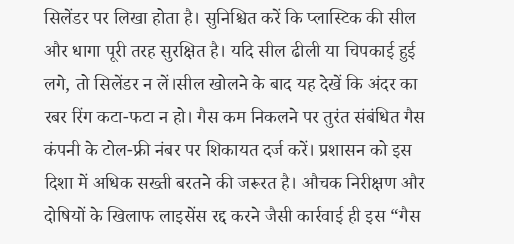सिलेंडर पर लिखा होता है। सुनिश्चित करें कि प्लास्टिक की सील और धागा पूरी तरह सुरक्षित है। यदि सील ढीली या चिपकाई हुई लगे, तो सिलेंडर न लें।सील खोलने के बाद यह देखें कि अंदर का रबर रिंग कटा-फटा न हो। गैस कम निकलने पर तुरंत संबंधित गैस कंपनी के टोल-फ्री नंबर पर शिकायत दर्ज करें। प्रशासन को इस दिशा में अधिक सख्ती बरतने की जरूरत है। औचक निरीक्षण और दोषियों के खिलाफ लाइसेंस रद्द करने जैसी कार्रवाई ही इस “गैस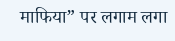माफिया” पर लगाम लगा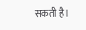सकती है।